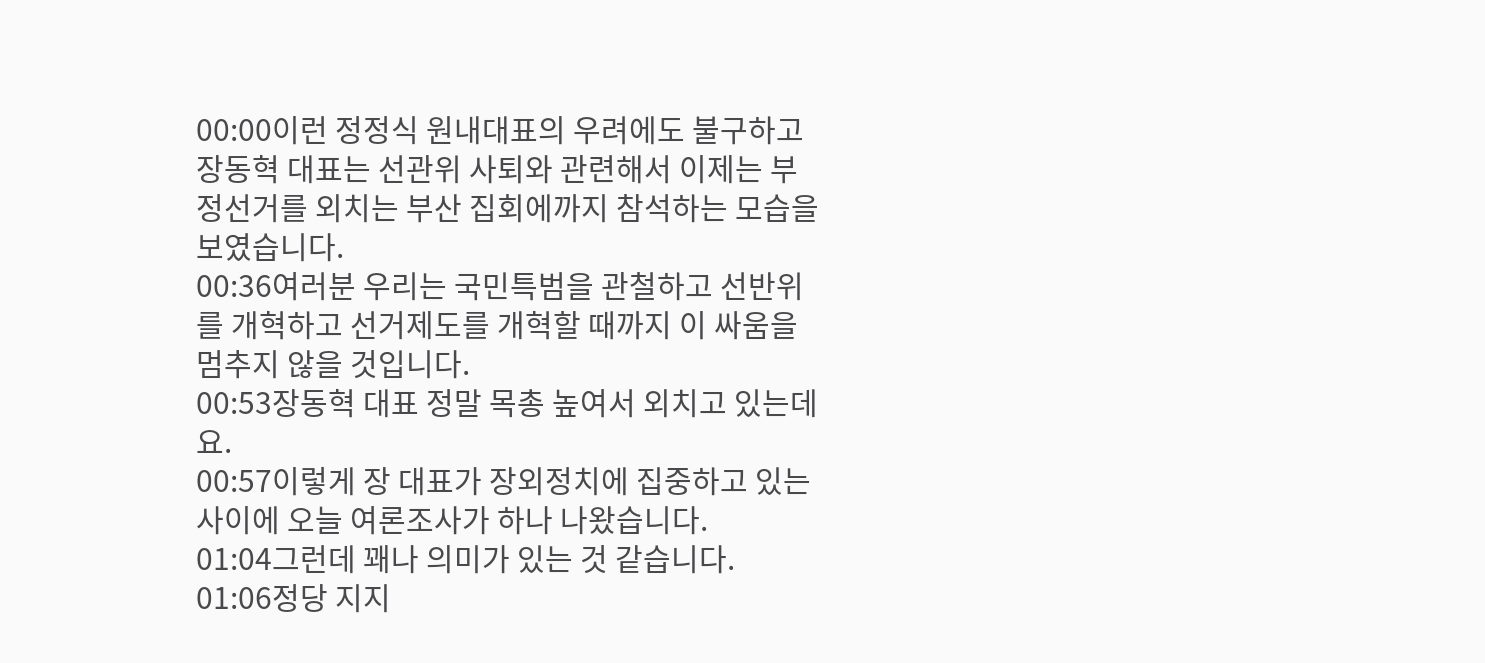00:00이런 정정식 원내대표의 우려에도 불구하고 장동혁 대표는 선관위 사퇴와 관련해서 이제는 부정선거를 외치는 부산 집회에까지 참석하는 모습을 보였습니다.
00:36여러분 우리는 국민특범을 관철하고 선반위를 개혁하고 선거제도를 개혁할 때까지 이 싸움을 멈추지 않을 것입니다.
00:53장동혁 대표 정말 목총 높여서 외치고 있는데요.
00:57이렇게 장 대표가 장외정치에 집중하고 있는 사이에 오늘 여론조사가 하나 나왔습니다.
01:04그런데 꽤나 의미가 있는 것 같습니다.
01:06정당 지지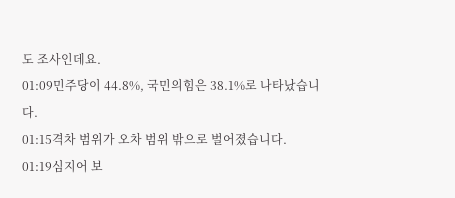도 조사인데요.
01:09민주당이 44.8%, 국민의힘은 38.1%로 나타났습니다.
01:15격차 범위가 오차 범위 밖으로 벌어졌습니다.
01:19심지어 보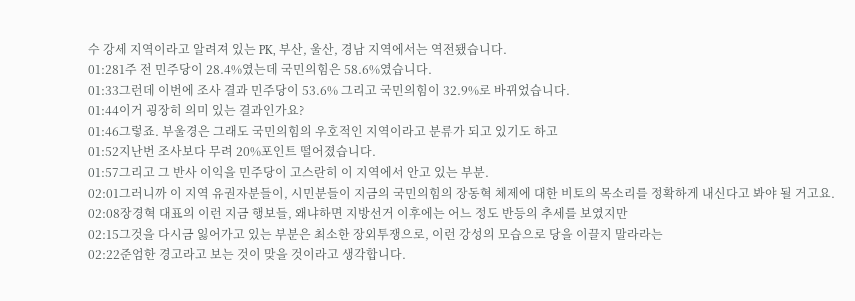수 강세 지역이라고 알려져 있는 PK, 부산, 울산, 경남 지역에서는 역전됐습니다.
01:281주 전 민주당이 28.4%였는데 국민의힘은 58.6%였습니다.
01:33그런데 이번에 조사 결과 민주당이 53.6% 그리고 국민의힘이 32.9%로 바뀌었습니다.
01:44이거 굉장히 의미 있는 결과인가요?
01:46그렇죠. 부울경은 그래도 국민의힘의 우호적인 지역이라고 분류가 되고 있기도 하고
01:52지난번 조사보다 무려 20%포인트 떨어졌습니다.
01:57그리고 그 반사 이익을 민주당이 고스란히 이 지역에서 안고 있는 부분.
02:01그러니까 이 지역 유권자분들이, 시민분들이 지금의 국민의힘의 장동혁 체제에 대한 비토의 목소리를 정확하게 내신다고 봐야 될 거고요.
02:08장경혁 대표의 이런 지금 행보들, 왜냐하면 지방선거 이후에는 어느 정도 반등의 추세를 보였지만
02:15그것을 다시금 잃어가고 있는 부분은 최소한 장외투쟁으로, 이런 강성의 모습으로 당을 이끌지 말라라는
02:22준엄한 경고라고 보는 것이 맞을 것이라고 생각합니다.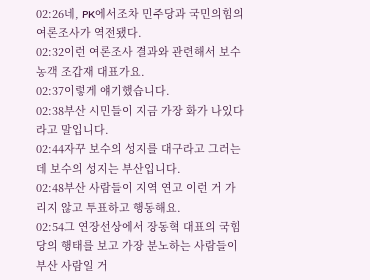02:26네, PK에서조차 민주당과 국민의힘의 여론조사가 역전됐다.
02:32이런 여론조사 결과와 관련해서 보수 농객 조갑재 대표가요.
02:37이렇게 얘기했습니다.
02:38부산 시민들이 지금 가장 화가 나있다라고 말입니다.
02:44자꾸 보수의 성지를 대구라고 그러는데 보수의 성지는 부산입니다.
02:48부산 사람들이 지역 연고 이런 거 가리지 않고 투표하고 행동해요.
02:54그 연장선상에서 장동혁 대표의 국힘당의 행태를 보고 가장 분노하는 사람들이 부산 사람일 거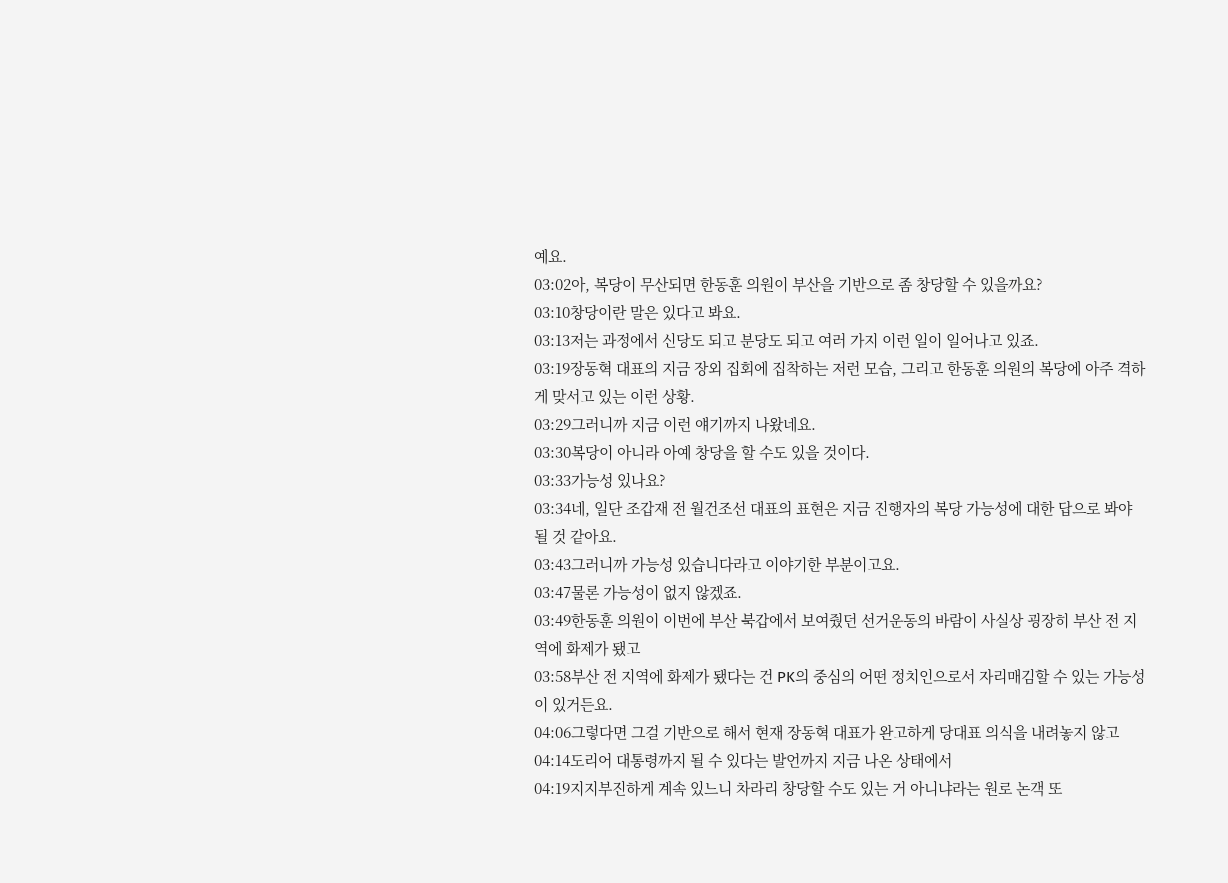예요.
03:02아, 복당이 무산되면 한동훈 의원이 부산을 기반으로 좀 창당할 수 있을까요?
03:10창당이란 말은 있다고 봐요.
03:13저는 과정에서 신당도 되고 분당도 되고 여러 가지 이런 일이 일어나고 있죠.
03:19장동혁 대표의 지금 장외 집회에 집착하는 저런 모습, 그리고 한동훈 의원의 복당에 아주 격하게 맞서고 있는 이런 상황.
03:29그러니까 지금 이런 얘기까지 나왔네요.
03:30복당이 아니라 아예 창당을 할 수도 있을 것이다.
03:33가능성 있나요?
03:34네, 일단 조갑재 전 월건조선 대표의 표현은 지금 진행자의 복당 가능성에 대한 답으로 봐야 될 것 같아요.
03:43그러니까 가능성 있습니다라고 이야기한 부분이고요.
03:47물론 가능성이 없지 않겠죠.
03:49한동훈 의원이 이번에 부산 북갑에서 보여줬던 선거운동의 바람이 사실상 굉장히 부산 전 지역에 화제가 됐고
03:58부산 전 지역에 화제가 됐다는 건 PK의 중심의 어떤 정치인으로서 자리매김할 수 있는 가능성이 있거든요.
04:06그렇다면 그걸 기반으로 해서 현재 장동혁 대표가 완고하게 당대표 의식을 내려놓지 않고
04:14도리어 대통령까지 될 수 있다는 발언까지 지금 나온 상태에서
04:19지지부진하게 계속 있느니 차라리 창당할 수도 있는 거 아니냐라는 원로 논객 또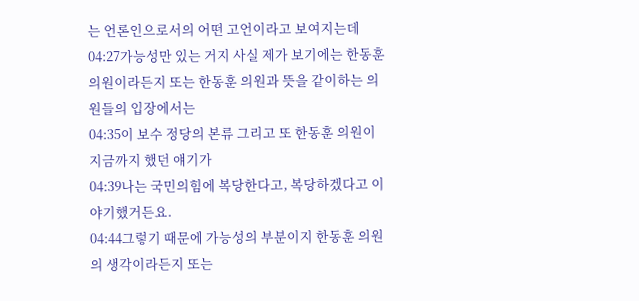는 언론인으로서의 어떤 고언이라고 보여지는데
04:27가능성만 있는 거지 사실 제가 보기에는 한동훈 의원이라든지 또는 한동훈 의원과 뜻을 같이하는 의원들의 입장에서는
04:35이 보수 정당의 본류 그리고 또 한동훈 의원이 지금까지 했던 얘기가
04:39나는 국민의힘에 복당한다고, 복당하겠다고 이야기했거든요.
04:44그렇기 때문에 가능성의 부분이지 한동훈 의원의 생각이라든지 또는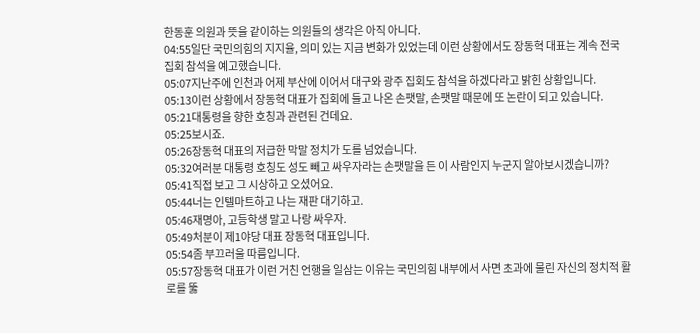한동훈 의원과 뜻을 같이하는 의원들의 생각은 아직 아니다.
04:55일단 국민의힘의 지지율, 의미 있는 지금 변화가 있었는데 이런 상황에서도 장동혁 대표는 계속 전국 집회 참석을 예고했습니다.
05:07지난주에 인천과 어제 부산에 이어서 대구와 광주 집회도 참석을 하겠다라고 밝힌 상황입니다.
05:13이런 상황에서 장동혁 대표가 집회에 들고 나온 손팻말, 손팻말 때문에 또 논란이 되고 있습니다.
05:21대통령을 향한 호칭과 관련된 건데요.
05:25보시죠.
05:26장동혁 대표의 저급한 막말 정치가 도를 넘었습니다.
05:32여러분 대통령 호칭도 성도 빼고 싸우자라는 손팻말을 든 이 사람인지 누군지 알아보시겠습니까?
05:41직접 보고 그 시상하고 오셨어요.
05:44너는 인텔마트하고 나는 재판 대기하고.
05:46재명아, 고등학생 말고 나랑 싸우자.
05:49처분이 제1야당 대표 장동혁 대표입니다.
05:54좀 부끄러울 따름입니다.
05:57장동혁 대표가 이런 거친 언행을 일삼는 이유는 국민의힘 내부에서 사면 초과에 물린 자신의 정치적 활로를 뚫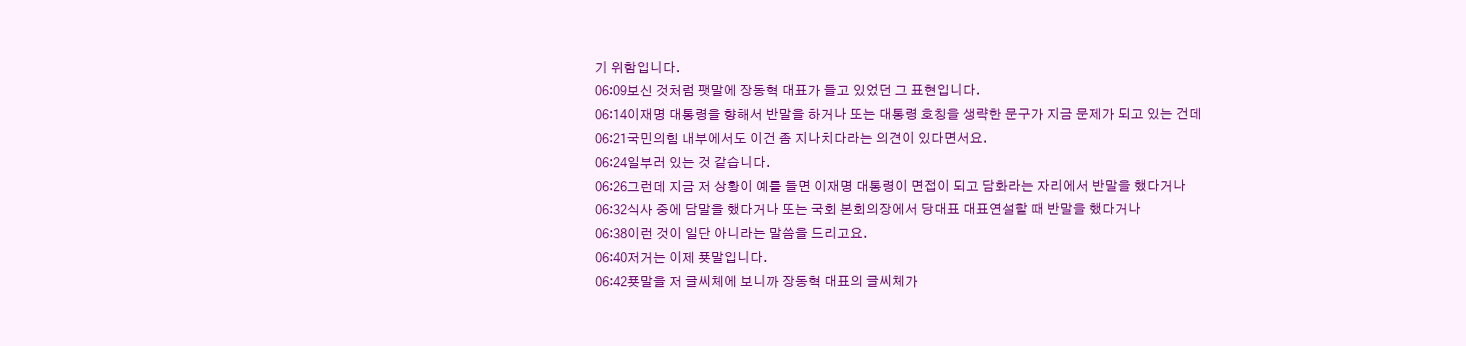기 위함입니다.
06:09보신 것처럼 팻말에 장동혁 대표가 들고 있었던 그 표현입니다.
06:14이재명 대통령을 향해서 반말을 하거나 또는 대통령 호칭을 생략한 문구가 지금 문제가 되고 있는 건데
06:21국민의힘 내부에서도 이건 좀 지나치다라는 의견이 있다면서요.
06:24일부러 있는 것 같습니다.
06:26그런데 지금 저 상황이 예를 들면 이재명 대통령이 면접이 되고 담화라는 자리에서 반말을 했다거나
06:32식사 중에 담말을 했다거나 또는 국회 본회의장에서 당대표 대표연설할 때 반말을 했다거나
06:38이런 것이 일단 아니라는 말씀을 드리고요.
06:40저거는 이제 푯말입니다.
06:42푯말을 저 글씨체에 보니까 장동혁 대표의 글씨체가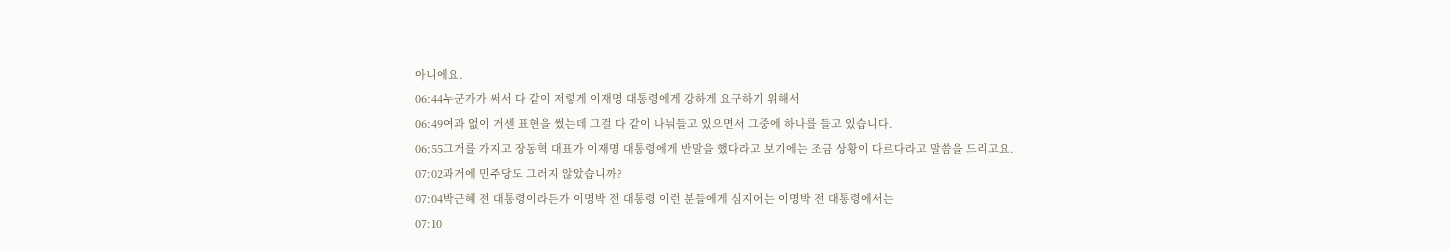아니에요.
06:44누군가가 써서 다 같이 저렇게 이재명 대통령에게 강하게 요구하기 위해서
06:49여과 없이 거센 표현을 썼는데 그걸 다 같이 나눠들고 있으면서 그중에 하나를 들고 있습니다.
06:55그거를 가지고 장동혁 대표가 이재명 대통령에게 반말을 했다라고 보기에는 조금 상황이 다르다라고 말씀을 드리고요.
07:02과거에 민주당도 그러지 않았습니까?
07:04박근혜 전 대통령이라든가 이명박 전 대통령 이런 분들에게 심지어는 이명박 전 대통령에서는
07:10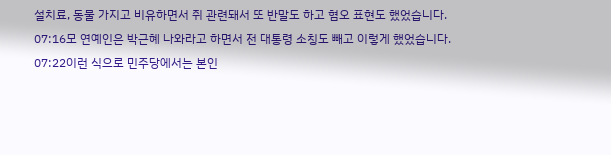설치료, 동물 가지고 비유하면서 쥐 관련돼서 또 반말도 하고 혐오 표현도 했었습니다.
07:16모 연예인은 박근혜 나와라고 하면서 전 대통령 소칭도 빼고 이렇게 했었습니다.
07:22이런 식으로 민주당에서는 본인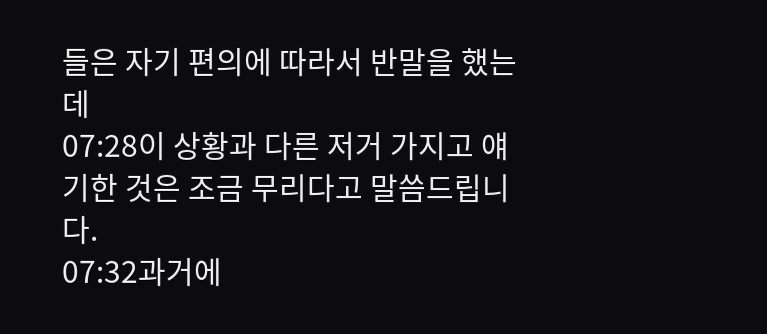들은 자기 편의에 따라서 반말을 했는데
07:28이 상황과 다른 저거 가지고 얘기한 것은 조금 무리다고 말씀드립니다.
07:32과거에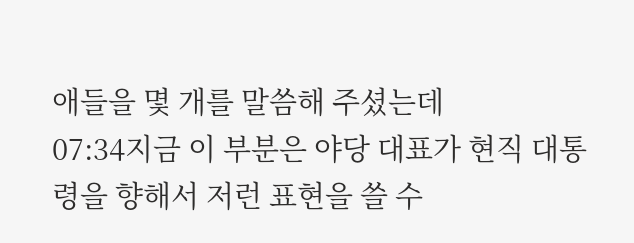애들을 몇 개를 말씀해 주셨는데
07:34지금 이 부분은 야당 대표가 현직 대통령을 향해서 저런 표현을 쓸 수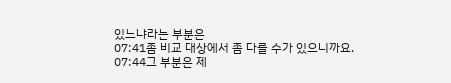있느냐라는 부분은
07:41좀 비교 대상에서 좀 다를 수가 있으니까요.
07:44그 부분은 제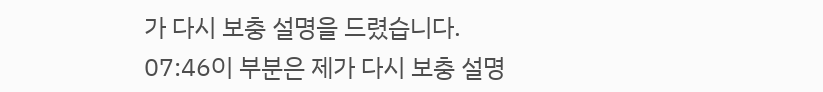가 다시 보충 설명을 드렸습니다.
07:46이 부분은 제가 다시 보충 설명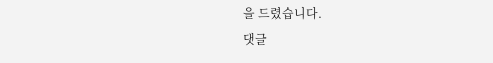을 드렸습니다.
댓글